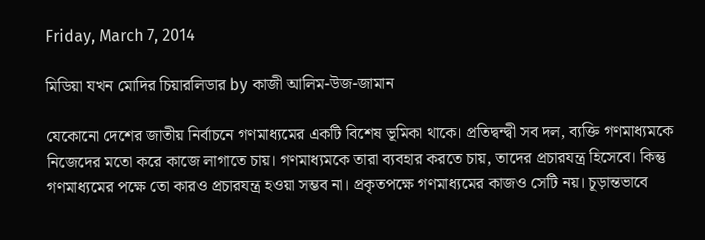Friday, March 7, 2014

মিডিয়া যখন মোদির চিয়ারলিডার by কাজী আলিম-উজ-জামান

যেকোনো দেশের জাতীয় নির্বাচনে গণমাধ্যমের একটি বিশেষ ভূমিকা থাকে। প্রতিদ্বন্দ্বী সব দল, ব্যক্তি গণমাধ্যমকে নিজেদের মতো করে কাজে লাগাতে চায়। গণমাধ্যমকে তারা ব্যবহার করতে চায়, তাদের প্রচারযন্ত্র হিসেবে। কিন্তু গণমাধ্যমের পক্ষে তো কারও প্রচারযন্ত্র হওয়া সম্ভব না। প্রকৃতপক্ষে গণমাধ্যমের কাজও সেটি নয়। চূড়ান্তভাবে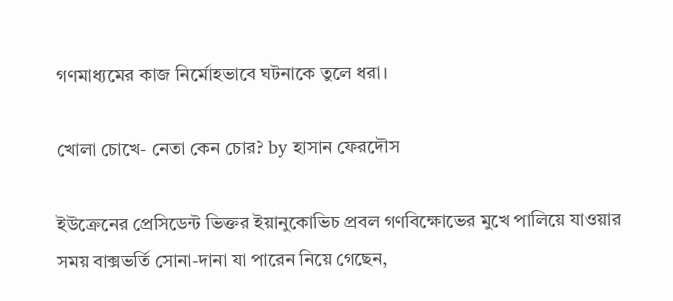গণমাধ্যমের কাজ নির্মোহভাবে ঘটনাকে তুলে ধরা।

খোলা চোখে- নেতা কেন চোর? by হাসান ফেরদৌস

ইউক্রেনের প্রেসিডেন্ট ভিক্তর ইয়ানুকোভিচ প্রবল গণবিক্ষোভের মুখে পালিয়ে যাওয়ার সময় বাক্সভর্তি সোনা-দানা যা পারেন নিয়ে গেছেন,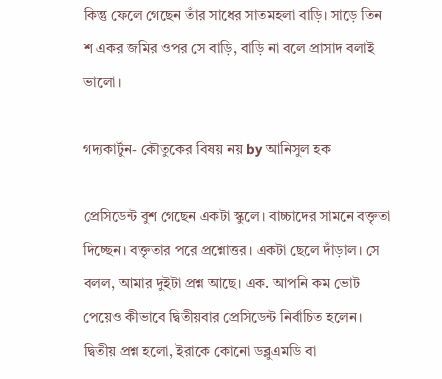কিন্তু ফেলে গেছেন তাঁর সাধের সাতমহলা বাড়ি। সাড়ে তিন শ একর জমির ওপর সে বাড়ি, বাড়ি না বলে প্রাসাদ বলাই ভালো।

গদ্যকার্টুন- কৌতুকের বিষয় নয় by আনিসুল হক

প্রেসিডেন্ট বুশ গেছেন একটা স্কুলে। বাচ্চাদের সামনে বক্তৃতা দিচ্ছেন। বক্তৃতার পরে প্রশ্নোত্তর। একটা ছেলে দাঁড়াল। সে বলল, আমার দুইটা প্রশ্ন আছে। এক. আপনি কম ভোট পেয়েও কীভাবে দ্বিতীয়বার প্রেসিডেন্ট নির্বাচিত হলেন। দ্বিতীয় প্রশ্ন হলো, ইরাকে কোনো ডব্লুএমডি বা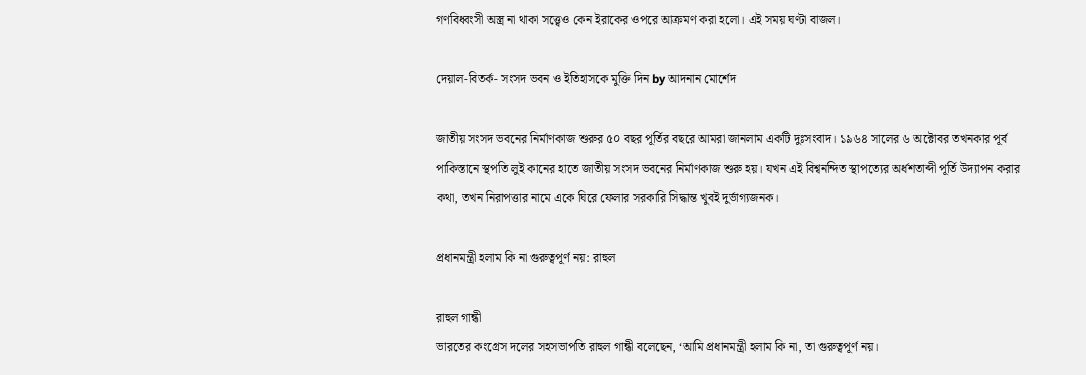গণবিধ্বংসী অস্ত্র না থাকা সত্ত্বেও কেন ইরাকের ওপরে আক্রমণ করা হলো। এই সময় ঘণ্টা বাজল।

দেয়াল-বিতর্ক- সংসদ ভবন ও ইতিহাসকে মুক্তি দিন by আদনান মোর্শেদ

জাতীয় সংসদ ভবনের নির্মাণকাজ শুরুর ৫০ বছর পূর্তির বছরে আমরা জানলাম একটি দুঃসংবাদ। ১৯৬৪ সালের ৬ অক্টোবর তখনকার পূর্ব পাকিস্তানে স্থপতি লুই কানের হাতে জাতীয় সংসদ ভবনের নির্মাণকাজ শুরু হয়। যখন এই বিশ্বনন্দিত স্থাপত্যের অর্ধশতাব্দী পূর্তি উদ্যাপন করার কথা, তখন নিরাপত্তার নামে একে ঘিরে ফেলার সরকারি সিদ্ধান্ত খুবই দুর্ভাগ্যজনক।

প্রধানমন্ত্রী হলাম কি না গুরুত্বপূর্ণ নয়: রাহুল

রাহুল গান্ধী
ভারতের কংগ্রেস দলের সহসভাপতি রাহুল গান্ধী বলেছেন, ‘আমি প্রধানমন্ত্রী হলাম কি না, তা গুরুত্বপূর্ণ নয়।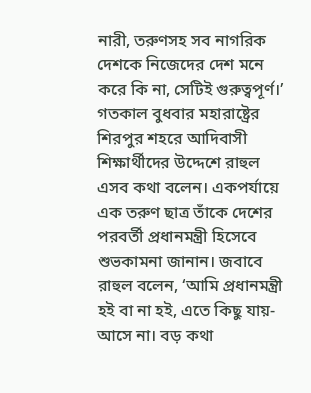নারী, তরুণসহ সব নাগরিক দেশকে নিজেদের দেশ মনে করে কি না, সেটিই গুরুত্বপূর্ণ।’ গতকাল বুধবার মহারাষ্ট্রের শিরপুর শহরে আদিবাসী শিক্ষার্থীদের উদ্দেশে রাহুল এসব কথা বলেন। একপর্যায়ে এক তরুণ ছাত্র তাঁকে দেশের পরবর্তী প্রধানমন্ত্রী হিসেবে শুভকামনা জানান। জবাবে রাহুল বলেন, ‘আমি প্রধানমন্ত্রী হই বা না হই, এতে কিছু যায়-আসে না। বড় কথা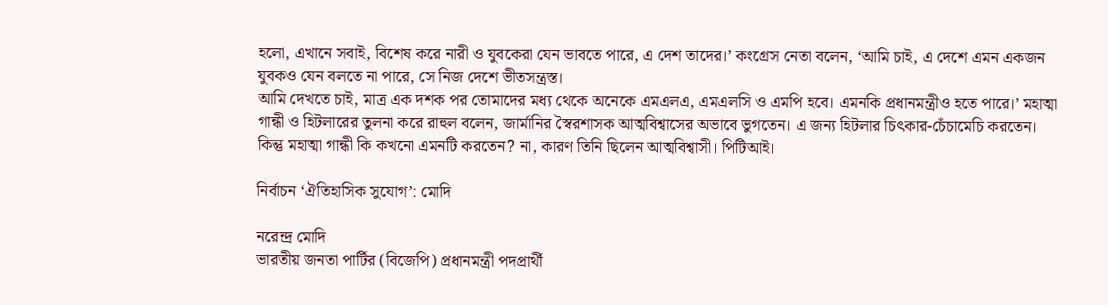হলো, এখানে সবাই, বিশেষ করে নারী ও যুবকেরা যেন ভাবতে পারে, এ দেশ তাদের।’ কংগ্রেস নেতা বলেন, ‘আমি চাই, এ দেশে এমন একজন যুবকও যেন বলতে না পারে, সে নিজ দেশে ভীতসন্ত্রস্ত।
আমি দেখতে চাই, মাত্র এক দশক পর তোমাদের মধ্য থেকে অনেকে এমএলএ, এমএলসি ও এমপি হবে। এমনকি প্রধানমন্ত্রীও হতে পারে।’ মহাত্মা গান্ধী ও হিটলারের তুলনা করে রাহুল বলেন, জার্মানির স্বৈরশাসক আত্মবিশ্বাসের অভাবে ভুগতেন। এ জন্য হিটলার চিৎকার-চেঁচামেচি করতেন। কিন্তু মহাত্মা গান্ধী কি কখনো এমনটি করতেন? না, কারণ তিনি ছিলেন আত্মবিশ্বাসী। পিটিআই।

নির্বাচন ‘ঐতিহাসিক সুযোগ’: মোদি

নরেন্দ্র মোদি
ভারতীয় জনতা পার্টির (বিজেপি) প্রধানমন্ত্রী পদপ্রার্থী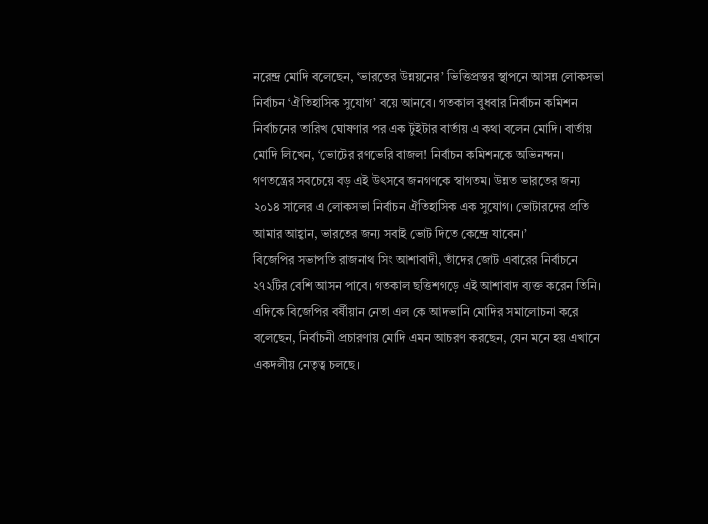নরেন্দ্র মোদি বলেছেন, ‘ভারতের উন্নয়নের’ ভিত্তিপ্রস্তর স্থাপনে আসন্ন লোকসভা নির্বাচন ‘ঐতিহাসিক সুযোগ’ বয়ে আনবে। গতকাল বুধবার নির্বাচন কমিশন নির্বাচনের তারিখ ঘোষণার পর এক টুইটার বার্তায় এ কথা বলেন মোদি। বার্তায় মোদি লিখেন, ‘ভোটের রণভেরি বাজল! নির্বাচন কমিশনকে অভিনন্দন। গণতন্ত্রের সবচেয়ে বড় এই উৎসবে জনগণকে স্বাগতম। উন্নত ভারতের জন্য ২০১৪ সালের এ লোকসভা নির্বাচন ঐতিহাসিক এক সুযোগ। ভোটারদের প্রতি আমার আহ্বান, ভারতের জন্য সবাই ভোট দিতে কেন্দ্রে যাবেন।’
বিজেপির সভাপতি রাজনাথ সিং আশাবাদী, তাঁদের জোট এবারের নির্বাচনে ২৭২টির বেশি আসন পাবে। গতকাল ছত্তিশগড়ে এই আশাবাদ ব্যক্ত করেন তিনি। এদিকে বিজেপির বর্ষীয়ান নেতা এল কে আদভানি মোদির সমালোচনা করে বলেছেন, নির্বাচনী প্রচারণায় মোদি এমন আচরণ করছেন, যেন মনে হয় এখানে একদলীয় নেতৃত্ব চলছে।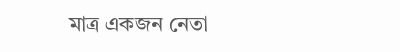মাত্র একজন নেতা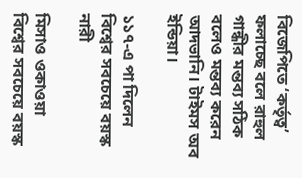বিজেপিতে ‘কর্তৃত্ব’ ফলাচ্ছে বলে রাহুল গান্ধীর মন্তব্য সঠিক বলেও মন্তব্য করেন আদভানি। টাইমস অব ইন্ডিয়া।

১১৭-এ পা দিলেন বিশ্বের সবচেয়ে বয়স্ক নারী

মিসাও ওকাওয়া
বিশ্বের সবচেয়ে বয়স্ক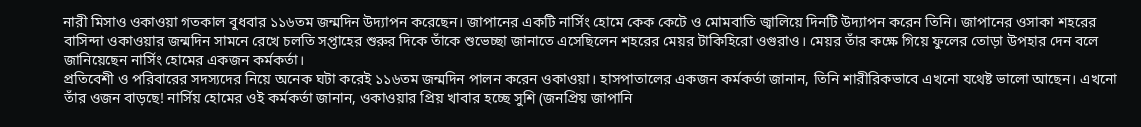নারী মিসাও ওকাওয়া গতকাল বুধবার ১১৬তম জন্মদিন উদ্যাপন করেছেন। জাপানের একটি নার্সিং হোমে কেক কেটে ও মোমবাতি জ্বালিয়ে দিনটি উদ্যাপন করেন তিনি। জাপানের ওসাকা শহরের বাসিন্দা ওকাওয়ার জন্মদিন সামনে রেখে চলতি সপ্তাহের শুরুর দিকে তাঁকে শুভেচ্ছা জানাতে এসেছিলেন শহরের মেয়র টাকিহিরো ওগুরাও। মেয়র তাঁর কক্ষে গিয়ে ফুলের তোড়া উপহার দেন বলে জানিয়েছেন নার্সিং হোমের একজন কর্মকর্তা।
প্রতিবেশী ও পরিবারের সদস্যদের নিয়ে অনেক ঘটা করেই ১১৬তম জন্মদিন পালন করেন ওকাওয়া। হাসপাতালের একজন কর্মকর্তা জানান, তিনি শারীরিকভাবে এখনো যথেষ্ট ভালো আছেন। এখনো তাঁর ওজন বাড়ছে! নার্সিয় হোমের ওই কর্মকর্তা জানান, ওকাওয়ার প্রিয় খাবার হচ্ছে সুশি (জনপ্রিয় জাপানি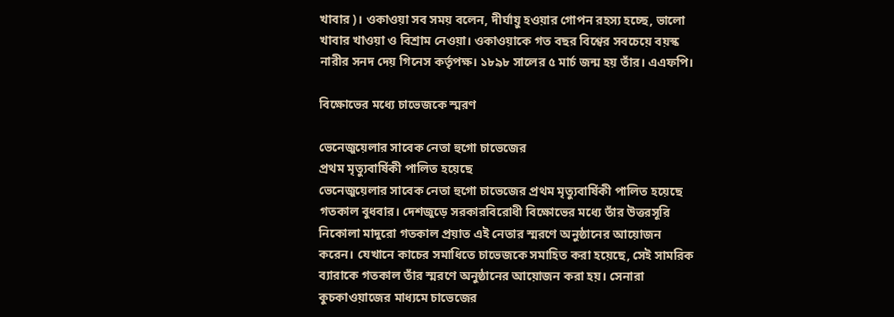খাবার)। ওকাওয়া সব সময় বলেন, দীর্ঘায়ু হওয়ার গোপন রহস্য হচ্ছে, ভালো খাবার খাওয়া ও বিশ্রাম নেওয়া। ওকাওয়াকে গত বছর বিশ্বের সবচেয়ে বয়স্ক নারীর সনদ দেয় গিনেস কর্তৃপক্ষ। ১৮৯৮ সালের ৫ মার্চ জন্ম হয় তাঁর। এএফপি।

বিক্ষোভের মধ্যে চাভেজকে স্মরণ

ভেনেজুয়েলার সাবেক নেতা হুগো চাভেজের
প্রথম মৃত্যুবার্ষিকী পালিত হয়েছে
ভেনেজুয়েলার সাবেক নেতা হুগো চাভেজের প্রথম মৃত্যুবার্ষিকী পালিত হয়েছে গতকাল বুধবার। দেশজুড়ে সরকারবিরোধী বিক্ষোভের মধ্যে তাঁর উত্তরসূরি নিকোলা মাদুরো গতকাল প্রয়াত এই নেতার স্মরণে অনুষ্ঠানের আয়োজন করেন। যেখানে কাচের সমাধিতে চাভেজকে সমাহিত করা হয়েছে, সেই সামরিক ব্যারাকে গতকাল তাঁর স্মরণে অনুষ্ঠানের আয়োজন করা হয়। সেনারা কুচকাওয়াজের মাধ্যমে চাভেজের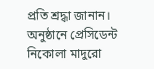প্রতি শ্রদ্ধা জানান। অনুষ্ঠানে প্রেসিডেন্ট নিকোলা মাদুরো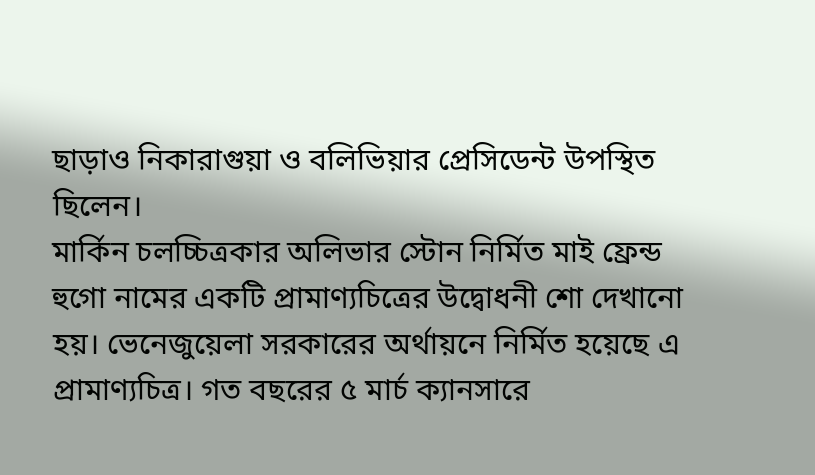ছাড়াও নিকারাগুয়া ও বলিভিয়ার প্রেসিডেন্ট উপস্থিত ছিলেন।
মার্কিন চলচ্চিত্রকার অলিভার স্টোন নির্মিত মাই ফ্রেন্ড হুগো নামের একটি প্রামাণ্যচিত্রের উদ্বোধনী শো দেখানো হয়। ভেনেজুয়েলা সরকারের অর্থায়নে নির্মিত হয়েছে এ প্রামাণ্যচিত্র। গত বছরের ৫ মার্চ ক্যানসারে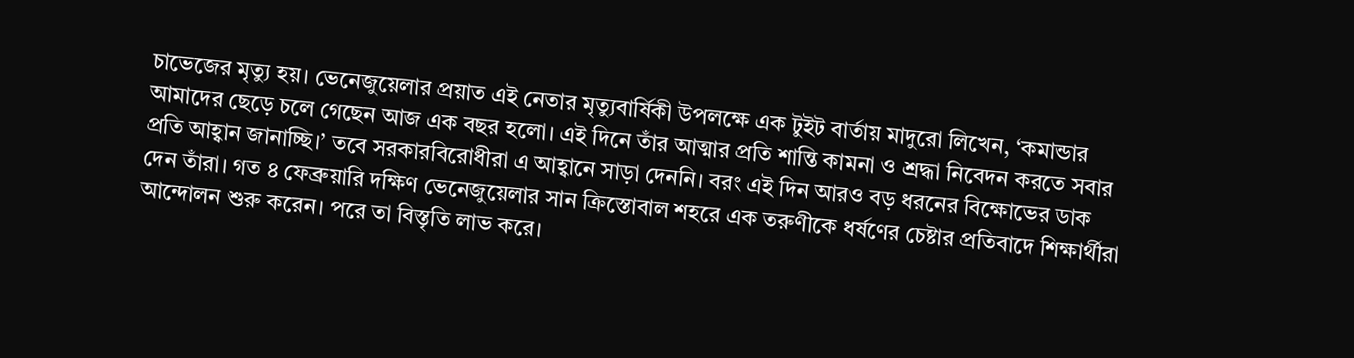চাভেজের মৃত্যু হয়। ভেনেজুয়েলার প্রয়াত এই নেতার মৃত্যুবার্ষিকী উপলক্ষে এক টুইট বার্তায় মাদুরো লিখেন, ‘কমান্ডার আমাদের ছেড়ে চলে গেছেন আজ এক বছর হলো। এই দিনে তাঁর আত্মার প্রতি শান্তি কামনা ও শ্রদ্ধা নিবেদন করতে সবার প্রতি আহ্বান জানাচ্ছি।’ তবে সরকারবিরোধীরা এ আহ্বানে সাড়া দেননি। বরং এই দিন আরও বড় ধরনের বিক্ষোভের ডাক দেন তাঁরা। গত ৪ ফেব্রুয়ারি দক্ষিণ ভেনেজুয়েলার সান ক্রিস্তোবাল শহরে এক তরুণীকে ধর্ষণের চেষ্টার প্রতিবাদে শিক্ষার্থীরা আন্দোলন শুরু করেন। পরে তা বিস্তৃতি লাভ করে।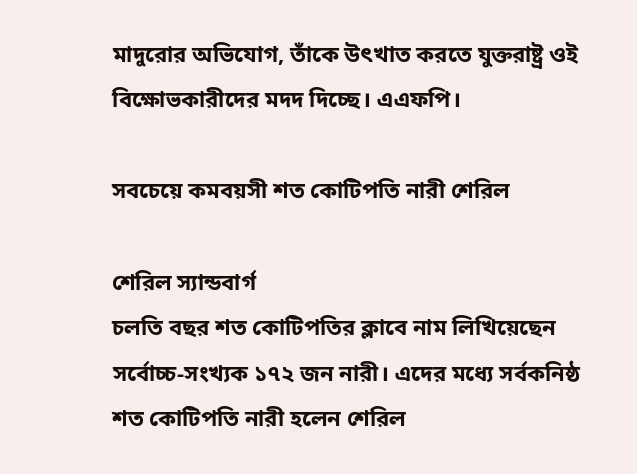মাদুরোর অভিযোগ, তাঁকে উৎখাত করতে যুক্তরাষ্ট্র ওই বিক্ষোভকারীদের মদদ দিচ্ছে। এএফপি।

সবচেয়ে কমবয়সী শত কোটিপতি নারী শেরিল

শেরিল স্যান্ডবার্গ
চলতি বছর শত কোটিপতির ক্লাবে নাম লিখিয়েছেন সর্বোচ্চ-সংখ্যক ১৭২ জন নারী। এদের মধ্যে সর্বকনিষ্ঠ শত কোটিপতি নারী হলেন শেরিল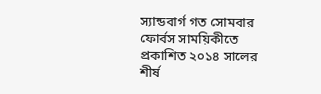স্যান্ডবার্গ গত সোমবার ফোর্বস সাময়িকীতে প্রকাশিত ২০১৪ সালের শীর্ষ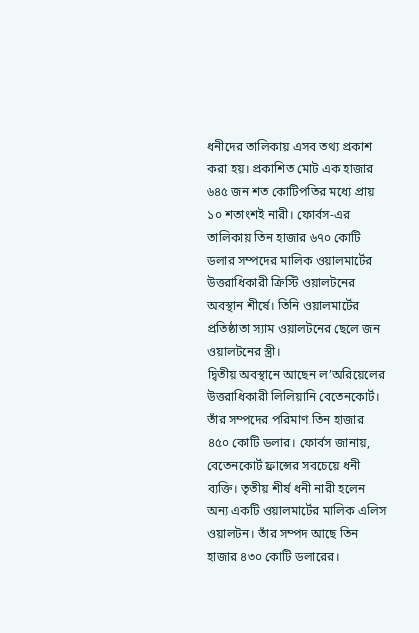ধনীদের তালিকায় এসব তথ্য প্রকাশ করা হয়। প্রকাশিত মোট এক হাজার ৬৪৫ জন শত কোটিপতির মধ্যে প্রায় ১০ শতাংশই নারী। ফোর্বস-এর তালিকায় তিন হাজার ৬৭০ কোটি ডলার সম্পদের মালিক ওয়ালমার্টের উত্তরাধিকারী ক্রিস্টি ওয়ালটনের অবস্থান শীর্ষে। তিনি ওয়ালমার্টের প্রতিষ্ঠাতা স্যাম ওয়ালটনের ছেলে জন ওয়ালটনের স্ত্রী।
দ্বিতীয় অবস্থানে আছেন ল’অরিয়েলের উত্তরাধিকারী লিলিয়ানি বেতেনকোর্ট। তাঁর সম্পদের পরিমাণ তিন হাজার ৪৫০ কোটি ডলার। ফোর্বস জানায়, বেতেনকোর্ট ফ্রান্সের সবচেয়ে ধনী ব্যক্তি। তৃতীয় শীর্ষ ধনী নারী হলেন অন্য একটি ওয়ালমার্টের মালিক এলিস ওয়ালটন। তাঁর সম্পদ আছে তিন হাজার ৪৩০ কোটি ডলারের।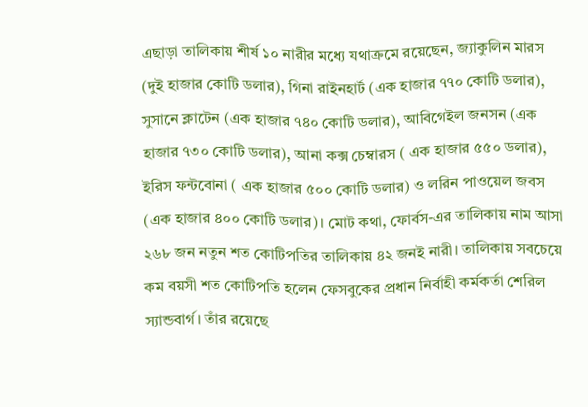এছাড়া তালিকায় শীর্ষ ১০ নারীর মধ্যে যথাক্রমে রয়েছেন, জ্যাকুলিন মারস (দুই হাজার কোটি ডলার), গিনা রাইনহার্ট (এক হাজার ৭৭০ কোটি ডলার), সুসানে ক্লাটেন (এক হাজার ৭৪০ কোটি ডলার), আবিগেইল জনসন (এক হাজার ৭৩০ কোটি ডলার), আনা কক্স চেম্বারস ( এক হাজার ৫৫০ ডলার), ইরিস ফন্টবোনা ( এক হাজার ৫০০ কোটি ডলার) ও লরিন পাওয়েল জবস (এক হাজার ৪০০ কোটি ডলার)। মোট কথা, ফোর্বস-এর তালিকায় নাম আসা ২৬৮ জন নতুন শত কোটিপতির তালিকায় ৪২ জনই নারী। তালিকায় সবচেয়ে কম বয়সী শত কোটিপতি হলেন ফেসবুকের প্রধান নির্বাহী কর্মকর্তা শেরিল স্যান্ডবার্গ। তাঁর রয়েছে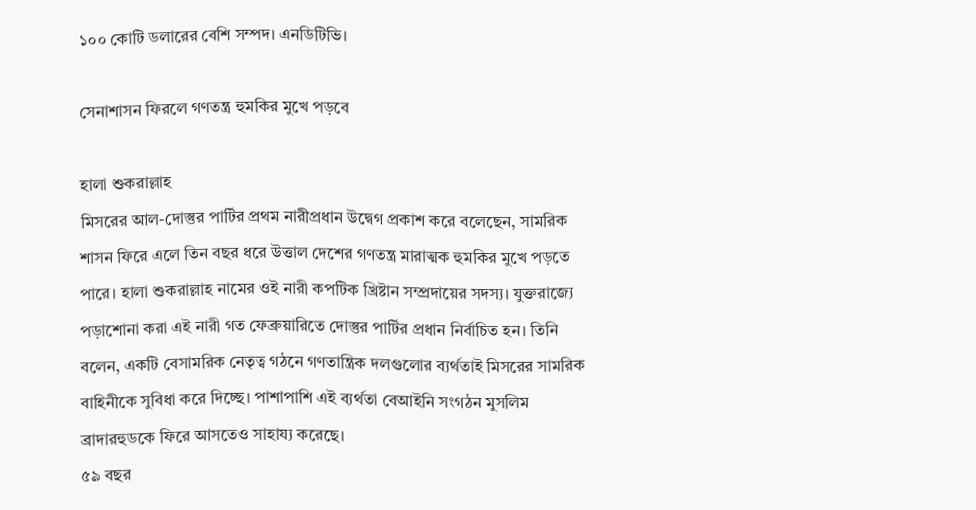১০০ কোটি ডলারের বেশি সম্পদ। এনডিটিভি।

সেনাশাসন ফিরলে গণতন্ত্র হুমকির মুখে পড়বে

হালা শুকরাল্লাহ
মিসরের আল-দোস্তুর পার্টির প্রথম নারীপ্রধান উদ্বেগ প্রকাশ করে বলেছেন, সামরিক শাসন ফিরে এলে তিন বছর ধরে উত্তাল দেশের গণতন্ত্র মারাত্মক হুমকির মুখে পড়তে পারে। হালা শুকরাল্লাহ নামের ওই নারী কপটিক খ্রিষ্টান সম্প্রদায়ের সদস্য। যুক্তরাজ্যে পড়াশোনা করা এই নারী গত ফেব্রুয়ারিতে দোস্তুর পার্টির প্রধান নির্বাচিত হন। তিনি বলেন, একটি বেসামরিক নেতৃত্ব গঠনে গণতান্ত্রিক দলগুলোর ব্যর্থতাই মিসরের সামরিক বাহিনীকে সুবিধা করে দিচ্ছে। পাশাপাশি এই ব্যর্থতা বেআইনি সংগঠন মুসলিম ব্রাদারহুডকে ফিরে আসতেও সাহায্য করেছে।
৫৯ বছর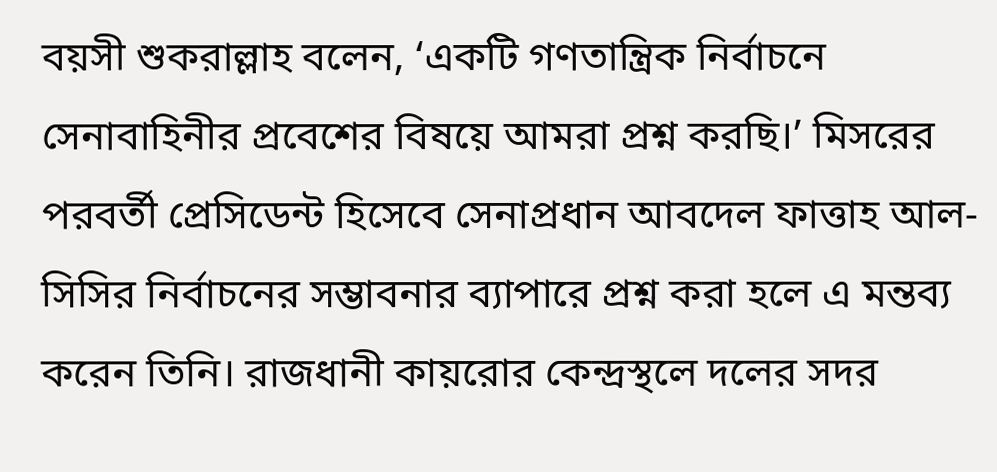বয়সী শুকরাল্লাহ বলেন, ‘একটি গণতান্ত্রিক নির্বাচনে সেনাবাহিনীর প্রবেশের বিষয়ে আমরা প্রশ্ন করছি।’ মিসরের পরবর্তী প্রেসিডেন্ট হিসেবে সেনাপ্রধান আবদেল ফাত্তাহ আল-সিসির নির্বাচনের সম্ভাবনার ব্যাপারে প্রশ্ন করা হলে এ মন্তব্য করেন তিনি। রাজধানী কায়রোর কেন্দ্রস্থলে দলের সদর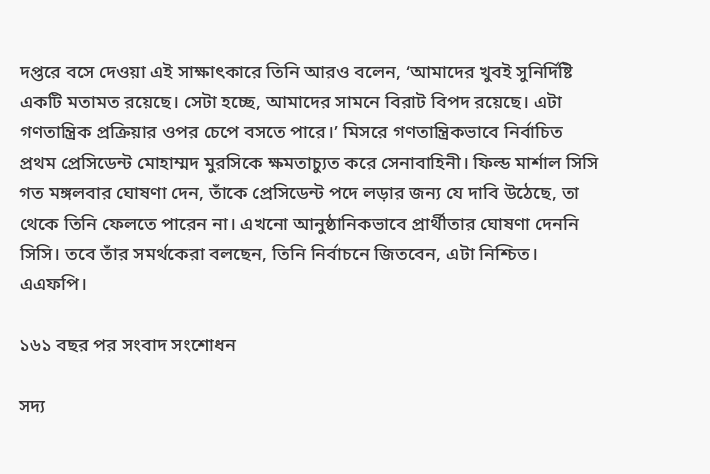দপ্তরে বসে দেওয়া এই সাক্ষাৎকারে তিনি আরও বলেন, ‘আমাদের খুবই সুনির্দিষ্টি একটি মতামত রয়েছে। সেটা হচ্ছে, আমাদের সামনে বিরাট বিপদ রয়েছে। এটা গণতান্ত্রিক প্রক্রিয়ার ওপর চেপে বসতে পারে।’ মিসরে গণতান্ত্রিকভাবে নির্বাচিত প্রথম প্রেসিডেন্ট মোহাম্মদ মুরসিকে ক্ষমতাচ্যুত করে সেনাবাহিনী। ফিল্ড মার্শাল সিসি গত মঙ্গলবার ঘোষণা দেন, তাঁকে প্রেসিডেন্ট পদে লড়ার জন্য যে দাবি উঠেছে, তা থেকে তিনি ফেলতে পারেন না। এখনো আনুষ্ঠানিকভাবে প্রার্থীতার ঘোষণা দেননি সিসি। তবে তাঁর সমর্থকেরা বলছেন, তিনি নির্বাচনে জিতবেন, এটা নিশ্চিত। এএফপি।

১৬১ বছর পর সংবাদ সংশোধন

সদ্য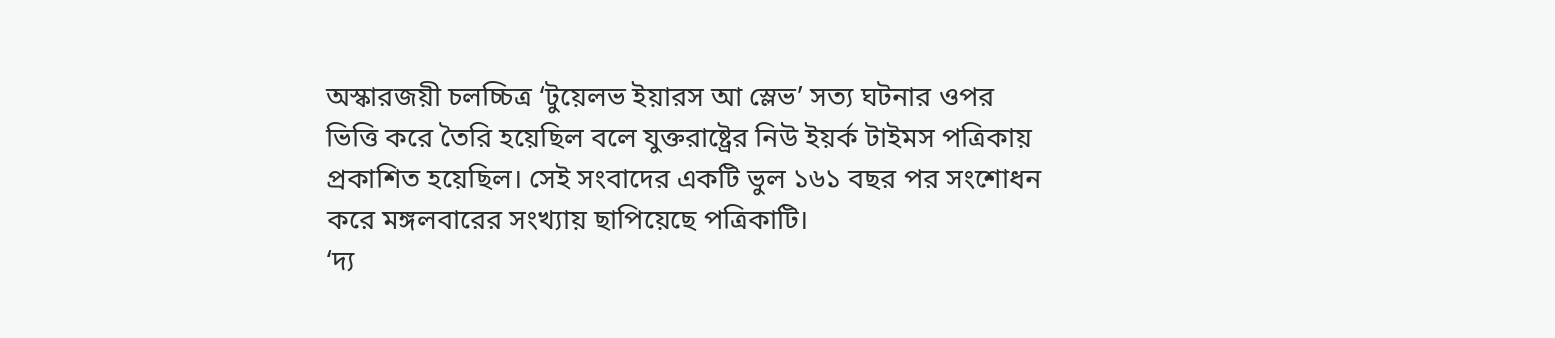অস্কারজয়ী চলচ্চিত্র ‘টুয়েলভ ইয়ারস আ স্লেভ’ সত্য ঘটনার ওপর ভিত্তি করে তৈরি হয়েছিল বলে যুক্তরাষ্ট্রের নিউ ইয়র্ক টাইমস পত্রিকায় প্রকাশিত হয়েছিল। সেই সংবাদের একটি ভুল ১৬১ বছর পর সংশোধন করে মঙ্গলবারের সংখ্যায় ছাপিয়েছে পত্রিকাটি।
‘দ্য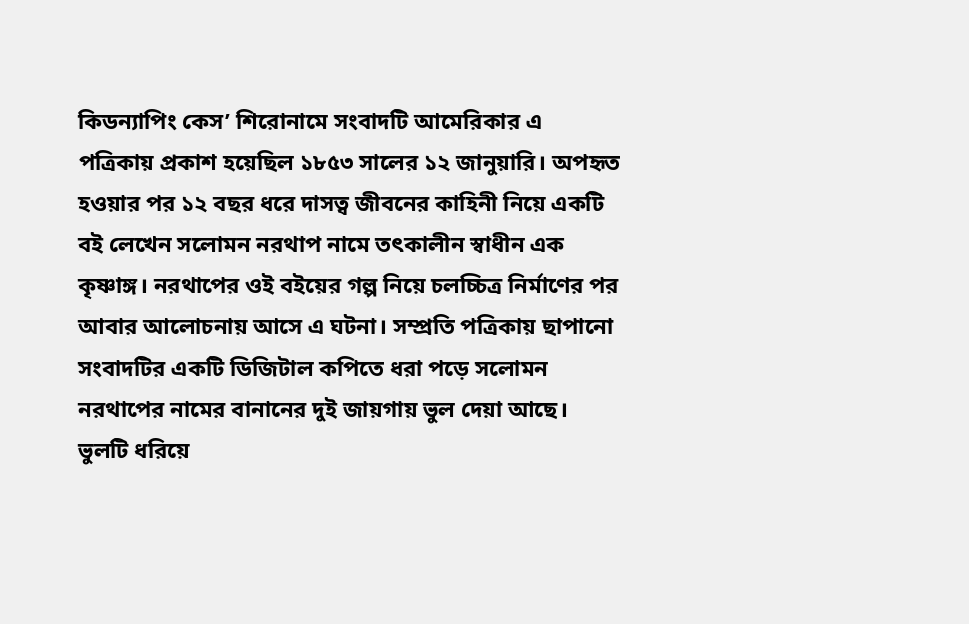কিডন্যাপিং কেস’ শিরোনামে সংবাদটি আমেরিকার এ পত্রিকায় প্রকাশ হয়েছিল ১৮৫৩ সালের ১২ জানুয়ারি। অপহৃত হওয়ার পর ১২ বছর ধরে দাসত্ব জীবনের কাহিনী নিয়ে একটি বই লেখেন সলোমন নরথাপ নামে তৎকালীন স্বাধীন এক কৃষ্ণাঙ্গ। নরথাপের ওই বইয়ের গল্প নিয়ে চলচ্চিত্র নির্মাণের পর আবার আলোচনায় আসে এ ঘটনা। সম্প্রতি পত্রিকায় ছাপানো সংবাদটির একটি ডিজিটাল কপিতে ধরা পড়ে সলোমন নরথাপের নামের বানানের দুই জায়গায় ভুল দেয়া আছে। ভুলটি ধরিয়ে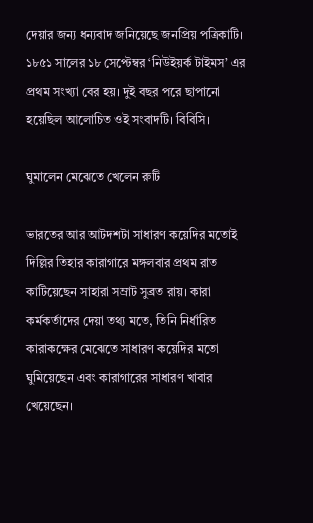দেয়ার জন্য ধন্যবাদ জনিয়েছে জনপ্রিয় পত্রিকাটি। ১৮৫১ সালের ১৮ সেপ্টেম্বর ‘নিউইয়র্ক টাইমস’ এর প্রথম সংখ্যা বের হয়। দুই বছর পরে ছাপানো হয়েছিল আলোচিত ওই সংবাদটি। বিবিসি।

ঘুমালেন মেঝেতে খেলেন রুটি

ভারতের আর আটদশটা সাধারণ কয়েদির মতোই দিল্লির তিহার কারাগারে মঙ্গলবার প্রথম রাত কাটিয়েছেন সাহারা সম্রাট সুব্রত রায়। কারা কর্মকর্তাদের দেয়া তথ্য মতে, তিনি নির্ধারিত কারাকক্ষের মেঝেতে সাধারণ কয়েদির মতো ঘুমিয়েছেন এবং কারাগারের সাধারণ খাবার খেয়েছেন।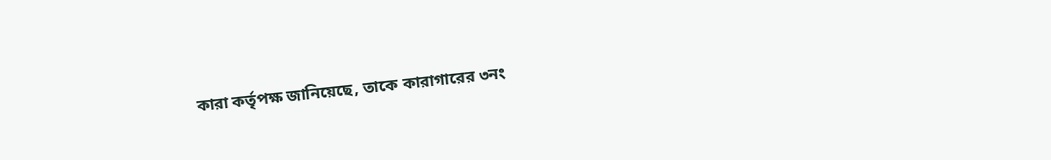কারা কর্তৃপক্ষ জানিয়েছে, তাকে কারাগারের ৩নং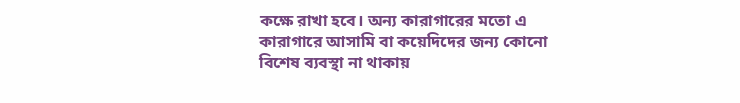কক্ষে রাখা হবে। অন্য কারাগারের মতো এ কারাগারে আসামি বা কয়েদিদের জন্য কোনো বিশেষ ব্যবস্থা না থাকায়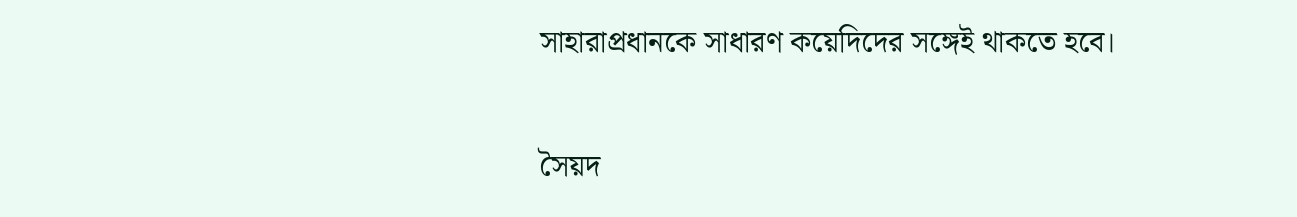সাহারাপ্রধানকে সাধারণ কয়েদিদের সঙ্গেই থাকতে হবে।

সৈয়দ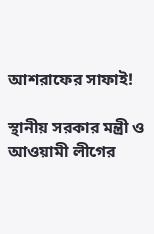আশরাফের সাফাই!

স্থানীয় সরকার মন্ত্রী ও আওয়ামী লীগের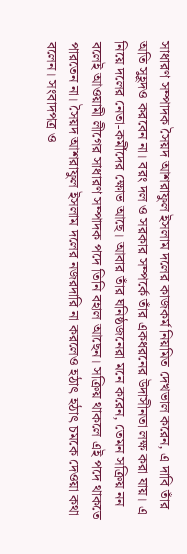সাধারণ সম্পাদক সৈয়দ আশরাফুল ইসলাম দলের কাজকর্ম নিয়মিত দেখভাল করেন, এ দাবি তাঁর অতি সুহূদও করবেন না। বরং দল ও সরকার সম্পর্কে তাঁর একধরনের উদাসীনতা লক্ষ করা যায়। এ নিয়ে দলের নেতা-কর্মীদের ক্ষোভ আছে। আবার তাঁর ঘনিষ্ঠজনেরা মনে করেন, তেমন সক্রিয় নন বলেই আওয়ামী লীগের সাধারণ সম্পাদক পদে তিনি বহাল আছেন। সক্রিয় থাকলে এই পদে থাকতে পারতেন না। সৈয়দ আশরাফুল ইসলাম দলের নজরদারি না করলেও হঠাৎ হঠাৎ চমকে দেওয়া কথা বলেন। সংবাদপত্র ও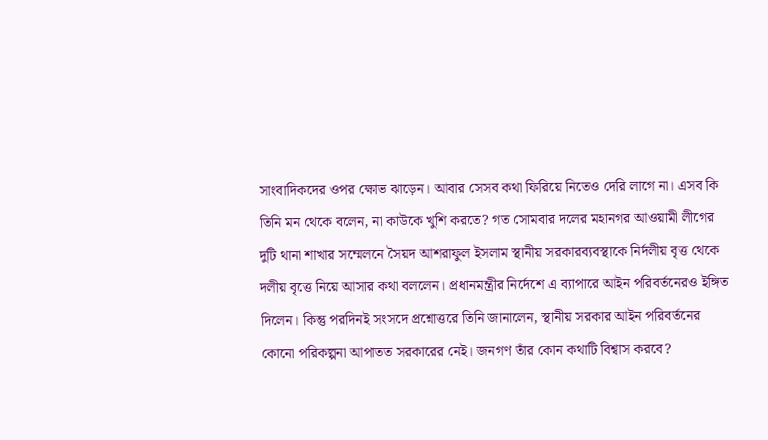সাংবাদিকদের ওপর ক্ষোভ ঝাড়েন। আবার সেসব কথা ফিরিয়ে নিতেও দেরি লাগে না। এসব কি তিনি মন থেকে বলেন, না কাউকে খুশি করতে? গত সোমবার দলের মহানগর আওয়ামী লীগের দুটি থানা শাখার সম্মেলনে সৈয়দ আশরাফুল ইসলাম স্থানীয় সরকারব্যবস্থাকে নির্দলীয় বৃত্ত থেকে দলীয় বৃত্তে নিয়ে আসার কথা বললেন। প্রধানমন্ত্রীর নির্দেশে এ ব্যাপারে আইন পরিবর্তনেরও ইঙ্গিত দিলেন। কিন্তু পরদিনই সংসদে প্রশ্নোত্তরে তিনি জানালেন, স্থানীয় সরকার আইন পরিবর্তনের কোনো পরিকল্পনা আপাতত সরকারের নেই। জনগণ তাঁর কোন কথাটি বিশ্বাস করবে?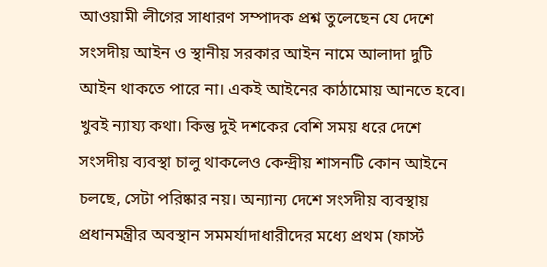আওয়ামী লীগের সাধারণ সম্পাদক প্রশ্ন তুলেছেন যে দেশে সংসদীয় আইন ও স্থানীয় সরকার আইন নামে আলাদা দুটি আইন থাকতে পারে না। একই আইনের কাঠামোয় আনতে হবে। খুবই ন্যায্য কথা। কিন্তু দুই দশকের বেশি সময় ধরে দেশে সংসদীয় ব্যবস্থা চালু থাকলেও কেন্দ্রীয় শাসনটি কোন আইনে চলছে, সেটা পরিষ্কার নয়। অন্যান্য দেশে সংসদীয় ব্যবস্থায় প্রধানমন্ত্রীর অবস্থান সমমর্যাদাধারীদের মধ্যে প্রথম (ফার্স্ট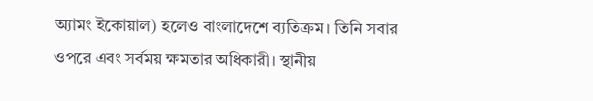অ্যামং ইকোয়াল) হলেও বাংলাদেশে ব্যতিক্রম। তিনি সবার ওপরে এবং সর্বময় ক্ষমতার অধিকারী। স্থানীয়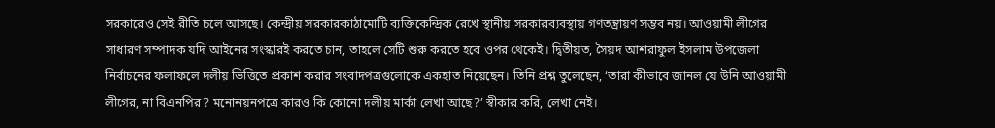সরকারেও সেই রীতি চলে আসছে। কেন্দ্রীয় সরকারকাঠামোটি ব্যক্তিকেন্দ্রিক রেখে স্থানীয় সরকারব্যবস্থায় গণতন্ত্রায়ণ সম্ভব নয়। আওয়ামী লীগের সাধারণ সম্পাদক যদি আইনের সংস্কারই করতে চান, তাহলে সেটি শুরু করতে হবে ওপর থেকেই। দ্বিতীয়ত, সৈয়দ আশরাফুল ইসলাম উপজেলা নির্বাচনের ফলাফলে দলীয় ভিত্তিতে প্রকাশ করার সংবাদপত্রগুলোকে একহাত নিয়েছেন। তিনি প্রশ্ন তুলেছেন, ‘তারা কীভাবে জানল যে উনি আওয়ামী লীগের, না বিএনপির? মনোনয়নপত্রে কারও কি কোনো দলীয় মার্কা লেখা আছে?’ স্বীকার করি, লেখা নেই।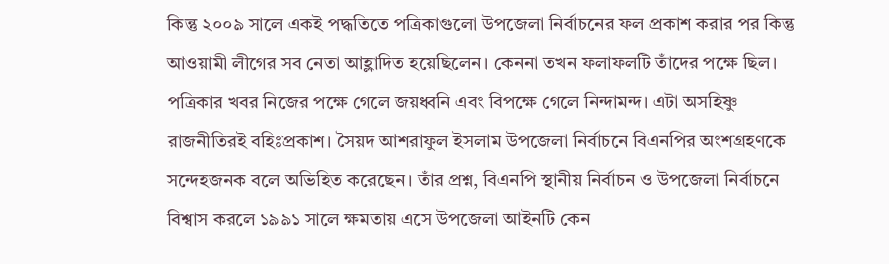কিন্তু ২০০৯ সালে একই পদ্ধতিতে পত্রিকাগুলো উপজেলা নির্বাচনের ফল প্রকাশ করার পর কিন্তু আওয়ামী লীগের সব নেতা আহ্লাদিত হয়েছিলেন। কেননা তখন ফলাফলটি তাঁদের পক্ষে ছিল। পত্রিকার খবর নিজের পক্ষে গেলে জয়ধ্বনি এবং বিপক্ষে গেলে নিন্দামন্দ। এটা অসহিষ্ণু রাজনীতিরই বহিঃপ্রকাশ। সৈয়দ আশরাফুল ইসলাম উপজেলা নির্বাচনে বিএনপির অংশগ্রহণকে সন্দেহজনক বলে অভিহিত করেছেন। তাঁর প্রশ্ন, বিএনপি স্থানীয় নির্বাচন ও উপজেলা নির্বাচনে বিশ্বাস করলে ১৯৯১ সালে ক্ষমতায় এসে উপজেলা আইনটি কেন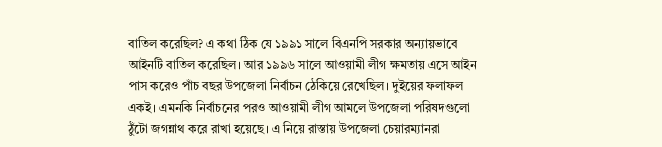বাতিল করেছিল? এ কথা ঠিক যে ১৯৯১ সালে বিএনপি সরকার অন্যায়ভাবে আইনটি বাতিল করেছিল। আর ১৯৯৬ সালে আওয়ামী লীগ ক্ষমতায় এসে আইন পাস করেও পাঁচ বছর উপজেলা নির্বাচন ঠেকিয়ে রেখেছিল। দুইয়ের ফলাফল একই। এমনকি নির্বাচনের পরও আওয়ামী লীগ আমলে উপজেলা পরিষদগুলো ঠুঁটো জগন্নাথ করে রাখা হয়েছে। এ নিয়ে রাস্তায় উপজেলা চেয়ারম্যানরা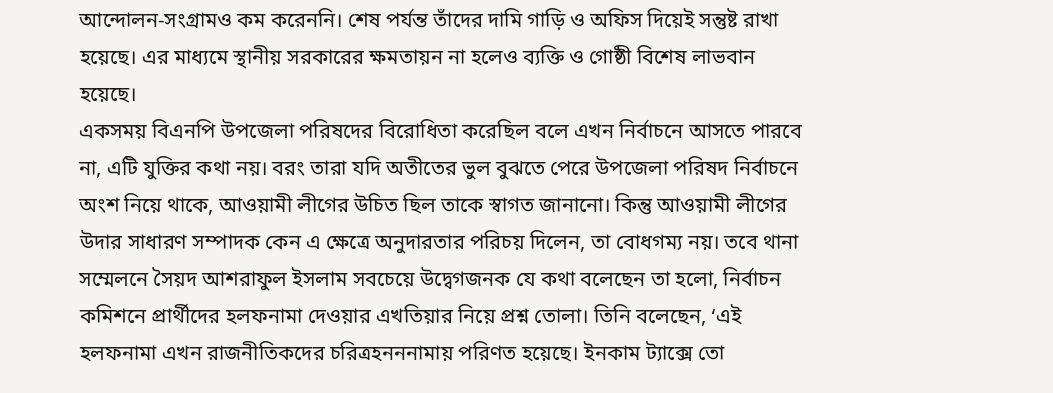আন্দোলন-সংগ্রামও কম করেননি। শেষ পর্যন্ত তাঁদের দামি গাড়ি ও অফিস দিয়েই সন্তুষ্ট রাখা হয়েছে। এর মাধ্যমে স্থানীয় সরকারের ক্ষমতায়ন না হলেও ব্যক্তি ও গোষ্ঠী বিশেষ লাভবান হয়েছে।
একসময় বিএনপি উপজেলা পরিষদের বিরোধিতা করেছিল বলে এখন নির্বাচনে আসতে পারবে না, এটি যুক্তির কথা নয়। বরং তারা যদি অতীতের ভুল বুঝতে পেরে উপজেলা পরিষদ নির্বাচনে অংশ নিয়ে থাকে, আওয়ামী লীগের উচিত ছিল তাকে স্বাগত জানানো। কিন্তু আওয়ামী লীগের উদার সাধারণ সম্পাদক কেন এ ক্ষেত্রে অনুদারতার পরিচয় দিলেন, তা বোধগম্য নয়। তবে থানা সম্মেলনে সৈয়দ আশরাফুল ইসলাম সবচেয়ে উদ্বেগজনক যে কথা বলেছেন তা হলো, নির্বাচন কমিশনে প্রার্থীদের হলফনামা দেওয়ার এখতিয়ার নিয়ে প্রশ্ন তোলা। তিনি বলেছেন, ‘এই হলফনামা এখন রাজনীতিকদের চরিত্রহনননামায় পরিণত হয়েছে। ইনকাম ট্যাক্সে তো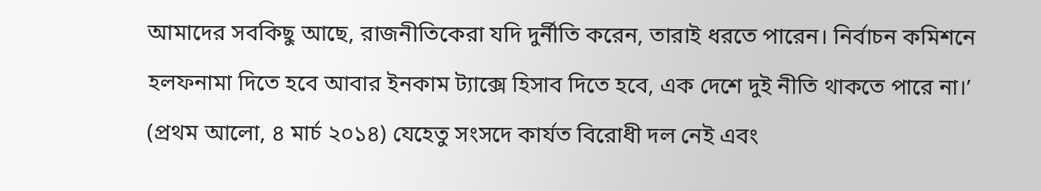আমাদের সবকিছু আছে, রাজনীতিকেরা যদি দুর্নীতি করেন, তারাই ধরতে পারেন। নির্বাচন কমিশনে হলফনামা দিতে হবে আবার ইনকাম ট্যাক্সে হিসাব দিতে হবে, এক দেশে দুই নীতি থাকতে পারে না।’ (প্রথম আলো, ৪ মার্চ ২০১৪) যেহেতু সংসদে কার্যত বিরোধী দল নেই এবং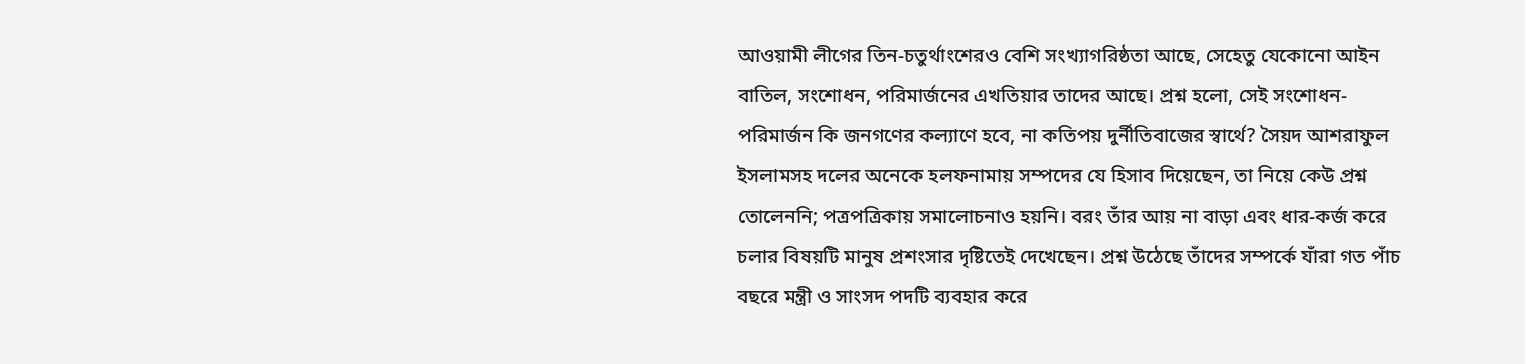আওয়ামী লীগের তিন-চতুর্থাংশেরও বেশি সংখ্যাগরিষ্ঠতা আছে, সেহেতু যেকোনো আইন বাতিল, সংশোধন, পরিমার্জনের এখতিয়ার তাদের আছে। প্রশ্ন হলো, সেই সংশোধন-পরিমার্জন কি জনগণের কল্যাণে হবে, না কতিপয় দুর্নীতিবাজের স্বার্থে? সৈয়দ আশরাফুল ইসলামসহ দলের অনেকে হলফনামায় সম্পদের যে হিসাব দিয়েছেন, তা নিয়ে কেউ প্রশ্ন তোলেননি; পত্রপত্রিকায় সমালোচনাও হয়নি। বরং তাঁর আয় না বাড়া এবং ধার-কর্জ করে চলার বিষয়টি মানুষ প্রশংসার দৃষ্টিতেই দেখেছেন। প্রশ্ন উঠেছে তাঁদের সম্পর্কে যাঁরা গত পাঁচ বছরে মন্ত্রী ও সাংসদ পদটি ব্যবহার করে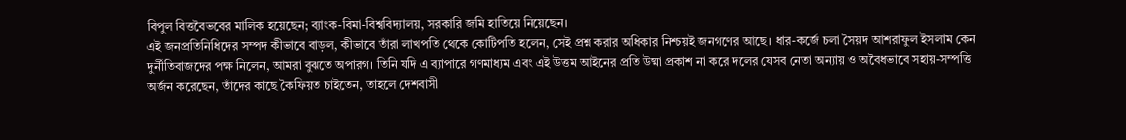বিপুল বিত্তবৈভবের মালিক হয়েছেন; ব্যাংক-বিমা-বিশ্ববিদ্যালয়, সরকারি জমি হাতিয়ে নিয়েছেন।
এই জনপ্রতিনিধিদের সম্পদ কীভাবে বাড়ল, কীভাবে তাঁরা লাখপতি থেকে কোটিপতি হলেন, সেই প্রশ্ন করার অধিকার নিশ্চয়ই জনগণের আছে। ধার-কর্জে চলা সৈয়দ আশরাফুল ইসলাম কেন দুর্নীতিবাজদের পক্ষ নিলেন, আমরা বুঝতে অপারগ। তিনি যদি এ ব্যাপারে গণমাধ্যম এবং এই উত্তম আইনের প্রতি উষ্মা প্রকাশ না করে দলের যেসব নেতা অন্যায় ও অবৈধভাবে সহায়-সম্পত্তি অর্জন করেছেন, তাঁদের কাছে কৈফিয়ত চাইতেন, তাহলে দেশবাসী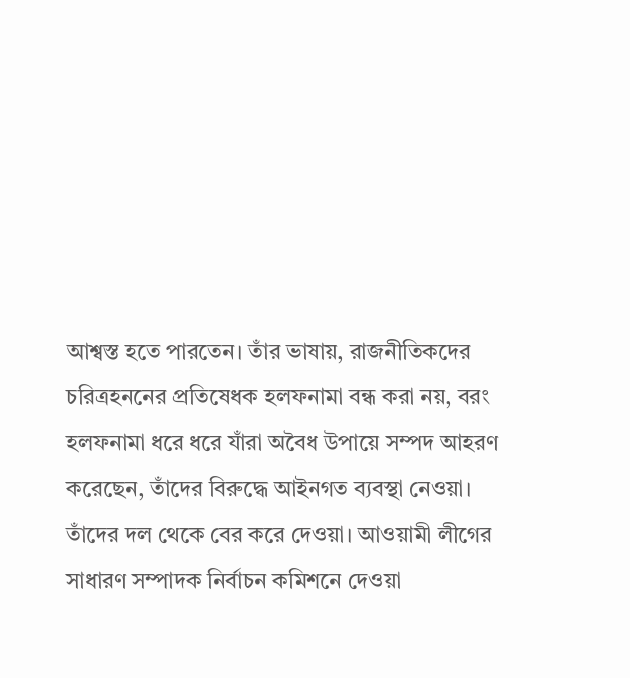আশ্বস্ত হতে পারতেন। তাঁর ভাষায়, রাজনীতিকদের চরিত্রহননের প্রতিষেধক হলফনামা বন্ধ করা নয়, বরং হলফনামা ধরে ধরে যাঁরা অবৈধ উপায়ে সম্পদ আহরণ করেছেন, তাঁদের বিরুদ্ধে আইনগত ব্যবস্থা নেওয়া। তাঁদের দল থেকে বের করে দেওয়া। আওয়ামী লীগের সাধারণ সম্পাদক নির্বাচন কমিশনে দেওয়া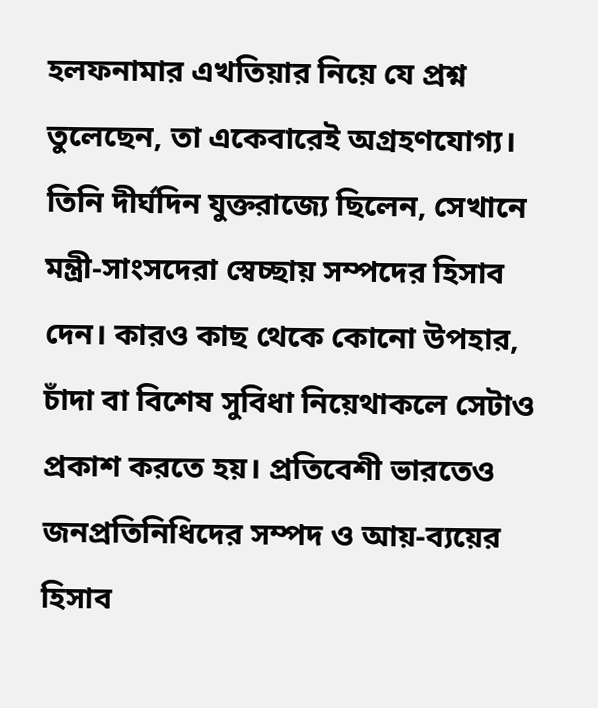হলফনামার এখতিয়ার নিয়ে যে প্রশ্ন তুলেছেন, তা একেবারেই অগ্রহণযোগ্য। তিনি দীর্ঘদিন যুক্তরাজ্যে ছিলেন, সেখানে মন্ত্রী-সাংসদেরা স্বেচ্ছায় সম্পদের হিসাব দেন। কারও কাছ থেকে কোনো উপহার, চাঁদা বা বিশেষ সুবিধা নিয়েথাকলে সেটাও প্রকাশ করতে হয়। প্রতিবেশী ভারতেও জনপ্রতিনিধিদের সম্পদ ও আয়-ব্যয়ের হিসাব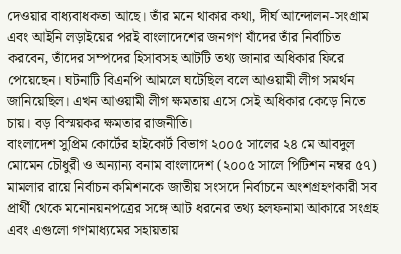দেওয়ার বাধ্যবাধকতা আছে। তাঁর মনে থাকার কথা, দীর্ঘ আন্দোলন-সংগ্রাম এবং আইনি লড়াইয়ের পরই বাংলাদেশের জনগণ যাঁদের তাঁর নির্বাচিত করবেন, তাঁদের সম্পদের হিসাবসহ আটটি তথ্য জানার অধিকার ফিরে পেয়েছেন। ঘটনাটি বিএনপি আমলে ঘটেছিল বলে আওয়ামী লীগ সমর্থন জানিয়েছিল। এখন আওয়ামী লীগ ক্ষমতায় এসে সেই অধিকার কেড়ে নিতে চায়। বড় বিস্ময়কর ক্ষমতার রাজনীতি।
বাংলাদেশ সুপ্রিম কোর্টের হাইকোর্ট বিভাগ ২০০৫ সালের ২৪ মে আবদুল মোমেন চৌধুরী ও অন্যান্য বনাম বাংলাদেশ (২০০৫ সালে পিটিশন নম্বর ৫৭) মামলার রায়ে নির্বাচন কমিশনকে জাতীয় সংসদে নির্বাচনে অংশগ্রহণকারী সব প্রার্থী থেকে মনোনয়নপত্রের সঙ্গে আট ধরনের তথ্য হলফনামা আকারে সংগ্রহ এবং এগুলো গণমাধ্যমের সহায়তায়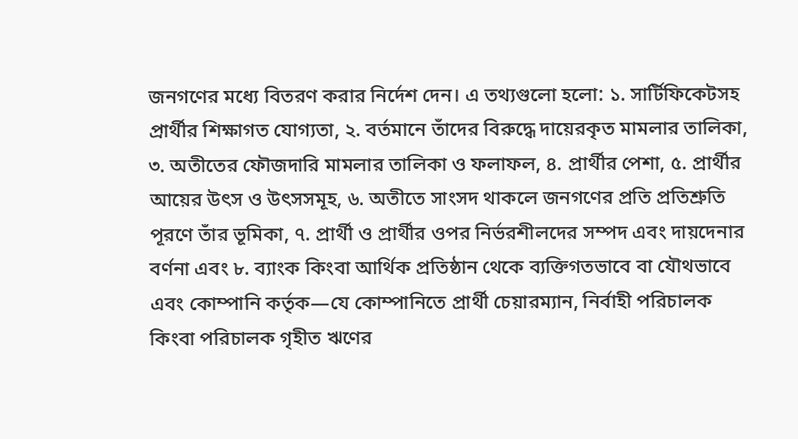জনগণের মধ্যে বিতরণ করার নির্দেশ দেন। এ তথ্যগুলো হলো: ১. সার্টিফিকেটসহ প্রার্থীর শিক্ষাগত যোগ্যতা, ২. বর্তমানে তাঁদের বিরুদ্ধে দায়েরকৃত মামলার তালিকা, ৩. অতীতের ফৌজদারি মামলার তালিকা ও ফলাফল, ৪. প্রার্থীর পেশা, ৫. প্রার্থীর আয়ের উৎস ও উৎসসমূহ, ৬. অতীতে সাংসদ থাকলে জনগণের প্রতি প্রতিশ্রুতি পূরণে তাঁর ভূমিকা, ৭. প্রার্থী ও প্রার্থীর ওপর নির্ভরশীলদের সম্পদ এবং দায়দেনার বর্ণনা এবং ৮. ব্যাংক কিংবা আর্থিক প্রতিষ্ঠান থেকে ব্যক্তিগতভাবে বা যৌথভাবে এবং কোম্পানি কর্তৃক—যে কোম্পানিতে প্রার্থী চেয়ারম্যান, নির্বাহী পরিচালক কিংবা পরিচালক গৃহীত ঋণের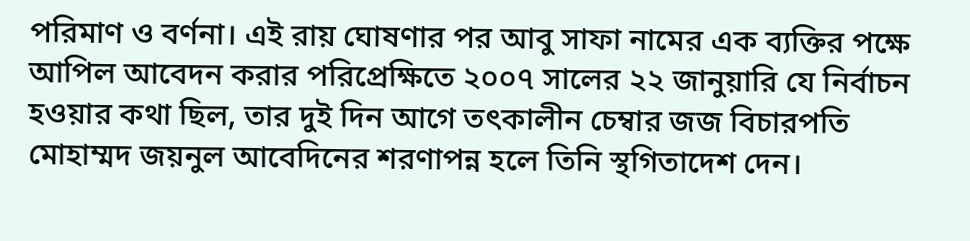পরিমাণ ও বর্ণনা। এই রায় ঘোষণার পর আবু সাফা নামের এক ব্যক্তির পক্ষে আপিল আবেদন করার পরিপ্রেক্ষিতে ২০০৭ সালের ২২ জানুয়ারি যে নির্বাচন হওয়ার কথা ছিল, তার দুই দিন আগে তৎকালীন চেম্বার জজ বিচারপতি মোহাম্মদ জয়নুল আবেদিনের শরণাপন্ন হলে তিনি স্থগিতাদেশ দেন।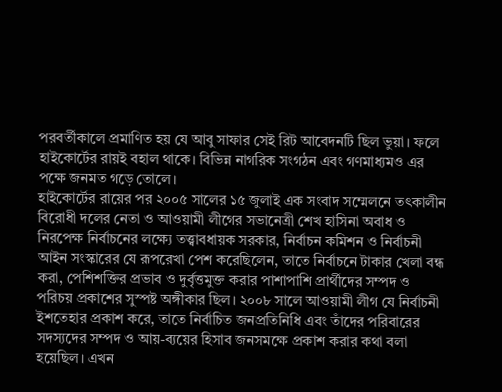পরবর্তীকালে প্রমাণিত হয় যে আবু সাফার সেই রিট আবেদনটি ছিল ভুয়া। ফলে হাইকোর্টের রায়ই বহাল থাকে। বিভিন্ন নাগরিক সংগঠন এবং গণমাধ্যমও এর পক্ষে জনমত গড়ে তোলে।
হাইকোর্টের রায়ের পর ২০০৫ সালের ১৫ জুলাই এক সংবাদ সম্মেলনে তৎকালীন বিরোধী দলের নেতা ও আওয়ামী লীগের সভানেত্রী শেখ হাসিনা অবাধ ও নিরপেক্ষ নির্বাচনের লক্ষ্যে তত্ত্বাবধায়ক সরকার, নির্বাচন কমিশন ও নির্বাচনী আইন সংস্কারের যে রূপরেখা পেশ করেছিলেন, তাতে নির্বাচনে টাকার খেলা বন্ধ করা, পেশিশক্তির প্রভাব ও দুর্বৃত্তমুক্ত করার পাশাপাশি প্রার্থীদের সম্পদ ও পরিচয় প্রকাশের সুস্পষ্ট অঙ্গীকার ছিল। ২০০৮ সালে আওয়ামী লীগ যে নির্বাচনী ইশতেহার প্রকাশ করে, তাতে নির্বাচিত জনপ্রতিনিধি এবং তাঁদের পরিবারের সদস্যদের সম্পদ ও আয়-ব্যয়ের হিসাব জনসমক্ষে প্রকাশ করার কথা বলা হয়েছিল। এখন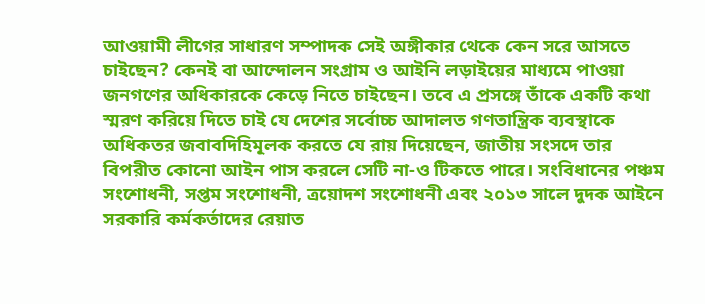আওয়ামী লীগের সাধারণ সম্পাদক সেই অঙ্গীকার থেকে কেন সরে আসতে চাইছেন? কেনই বা আন্দোলন সংগ্রাম ও আইনি লড়াইয়ের মাধ্যমে পাওয়া জনগণের অধিকারকে কেড়ে নিতে চাইছেন। তবে এ প্রসঙ্গে তাঁকে একটি কথা স্মরণ করিয়ে দিতে চাই যে দেশের সর্বোচ্চ আদালত গণতান্ত্রিক ব্যবস্থাকে অধিকতর জবাবদিহিমূলক করতে যে রায় দিয়েছেন, জাতীয় সংসদে তার বিপরীত কোনো আইন পাস করলে সেটি না-ও টিকতে পারে। সংবিধানের পঞ্চম সংশোধনী, সপ্তম সংশোধনী, ত্রয়োদশ সংশোধনী এবং ২০১৩ সালে দুদক আইনে সরকারি কর্মকর্তাদের রেয়াত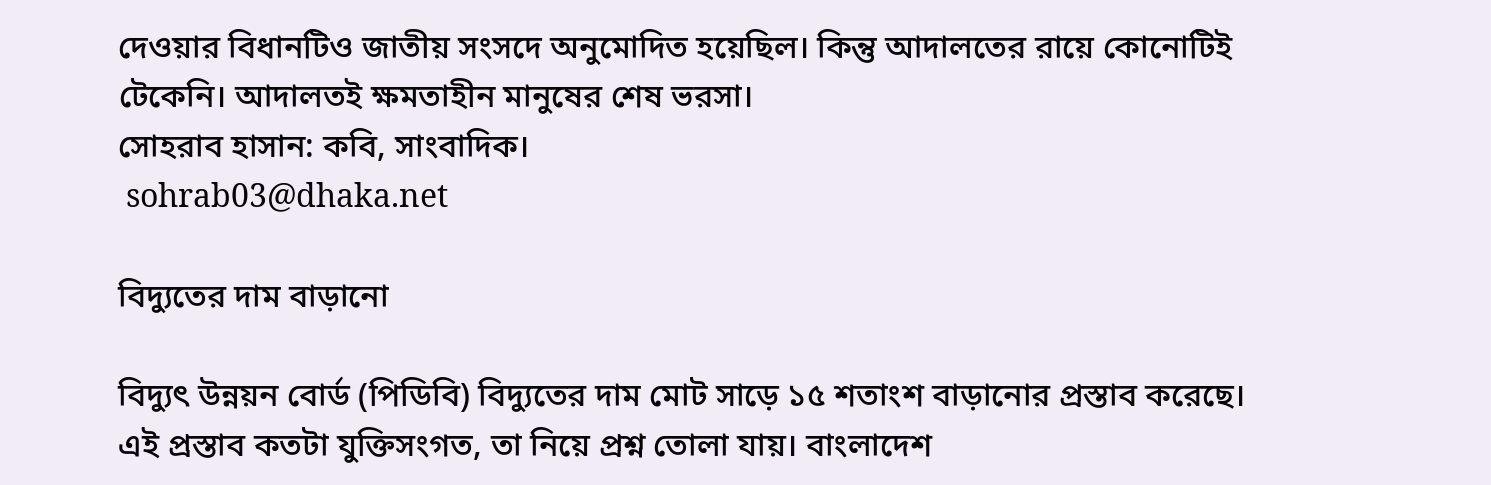দেওয়ার বিধানটিও জাতীয় সংসদে অনুমোদিত হয়েছিল। কিন্তু আদালতের রায়ে কোনোটিই টেকেনি। আদালতই ক্ষমতাহীন মানুষের শেষ ভরসা।
সোহরাব হাসান: কবি, সাংবাদিক।
 sohrab03@dhaka.net

বিদ্যুতের দাম বাড়ানো

বিদ্যুৎ উন্নয়ন বোর্ড (পিডিবি) বিদ্যুতের দাম মোট সাড়ে ১৫ শতাংশ বাড়ানোর প্রস্তাব করেছে। এই প্রস্তাব কতটা যুক্তিসংগত, তা নিয়ে প্রশ্ন তোলা যায়। বাংলাদেশ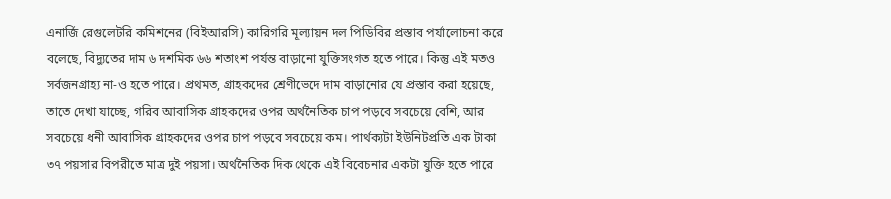এনার্জি রেগুলেটরি কমিশনের (বিইআরসি) কারিগরি মূল্যায়ন দল পিডিবির প্রস্তাব পর্যালোচনা করে বলেছে, বিদ্যুতের দাম ৬ দশমিক ৬৬ শতাংশ পর্যন্ত বাড়ানো যুক্তিসংগত হতে পারে। কিন্তু এই মতও সর্বজনগ্রাহ্য না-ও হতে পারে। প্রথমত, গ্রাহকদের শ্রেণীভেদে দাম বাড়ানোর যে প্রস্তাব করা হয়েছে, তাতে দেখা যাচ্ছে, গরিব আবাসিক গ্রাহকদের ওপর অর্থনৈতিক চাপ পড়বে সবচেয়ে বেশি, আর সবচেয়ে ধনী আবাসিক গ্রাহকদের ওপর চাপ পড়বে সবচেয়ে কম। পার্থক্যটা ইউনিটপ্রতি এক টাকা ৩৭ পয়সার বিপরীতে মাত্র দুই পয়সা। অর্থনৈতিক দিক থেকে এই বিবেচনার একটা যুক্তি হতে পারে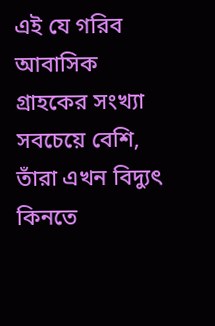এই যে গরিব আবাসিক গ্রাহকের সংখ্যা সবচেয়ে বেশি, তাঁরা এখন বিদ্যুৎ কিনতে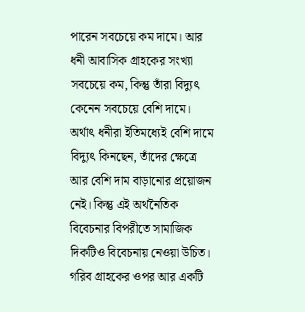পারেন সবচেয়ে কম দামে। আর ধনী আবাসিক গ্রাহকের সংখ্যা সবচেয়ে কম, কিন্তু তাঁরা বিদ্যুৎ কেনেন সবচেয়ে বেশি দামে। অর্থাৎ ধনীরা ইতিমধ্যেই বেশি দামে বিদ্যুৎ কিনছেন, তাঁদের ক্ষেত্রে আর বেশি দাম বাড়ানোর প্রয়োজন নেই। কিন্তু এই অর্থনৈতিক বিবেচনার বিপরীতে সামাজিক দিকটিও বিবেচনায় নেওয়া উচিত। গরিব গ্রাহকের ওপর আর একটি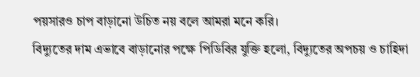পয়সারও চাপ বাড়ানো উচিত নয় বলে আমরা মনে করি।
বিদ্যুতের দাম এভাবে বাড়ানোর পক্ষে পিডিবির যুক্তি হলো, বিদ্যুতের অপচয় ও চাহিদা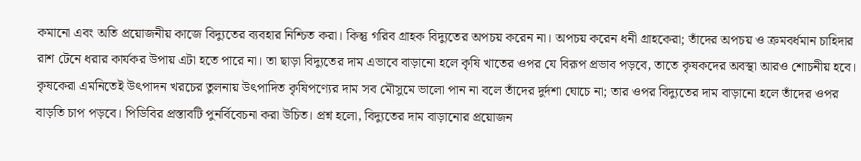কমানো এবং অতি প্রয়োজনীয় কাজে বিদ্যুতের ব্যবহার নিশ্চিত করা। কিন্তু গরিব গ্রাহক বিদ্যুতের অপচয় করেন না। অপচয় করেন ধনী গ্রাহকেরা; তাঁদের অপচয় ও ক্রমবর্ধমান চাহিদার রাশ টেনে ধরার কার্যকর উপায় এটা হতে পারে না। তা ছাড়া বিদ্যুতের দাম এভাবে বাড়ানো হলে কৃষি খাতের ওপর যে বিরূপ প্রভাব পড়বে, তাতে কৃষকদের অবস্থা আরও শোচনীয় হবে। কৃষকেরা এমনিতেই উৎপাদন খরচের তুলনায় উৎপাদিত কৃষিপণ্যের দাম সব মৌসুমে ভালো পান না বলে তাঁদের দুর্দশা ঘোচে না; তার ওপর বিদ্যুতের দাম বাড়ানো হলে তাঁদের ওপর বাড়তি চাপ পড়বে। পিডিবির প্রস্তাবটি পুনর্বিবেচনা করা উচিত। প্রশ্ন হলো, বিদ্যুতের দাম বাড়ানোর প্রয়োজন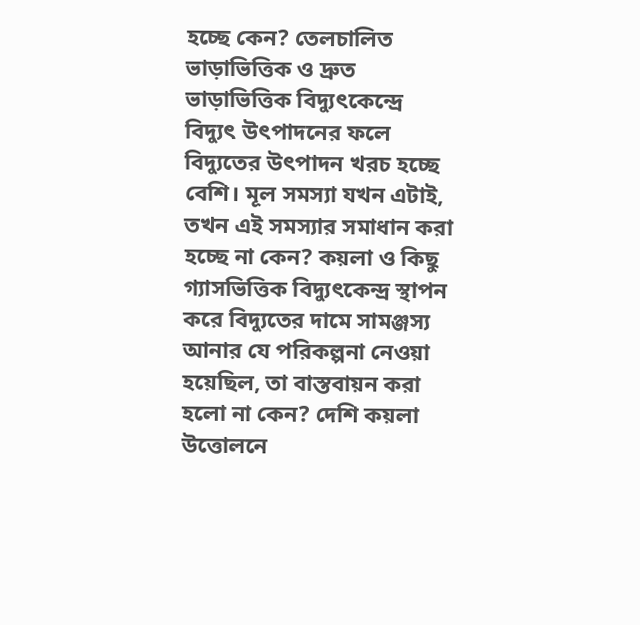হচ্ছে কেন? তেলচালিত ভাড়াভিত্তিক ও দ্রুত ভাড়াভিত্তিক বিদ্যুৎকেন্দ্রে বিদ্যুৎ উৎপাদনের ফলে বিদ্যুতের উৎপাদন খরচ হচ্ছে বেশি। মূল সমস্যা যখন এটাই, তখন এই সমস্যার সমাধান করা হচ্ছে না কেন? কয়লা ও কিছু গ্যাসভিত্তিক বিদ্যুৎকেন্দ্র স্থাপন করে বিদ্যুতের দামে সামঞ্জস্য আনার যে পরিকল্পনা নেওয়া হয়েছিল, তা বাস্তবায়ন করা হলো না কেন? দেশি কয়লা উত্তোলনে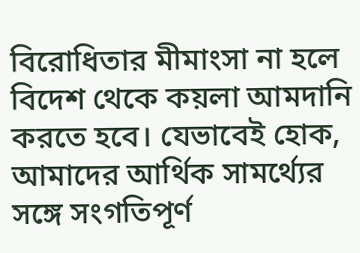বিরোধিতার মীমাংসা না হলে বিদেশ থেকে কয়লা আমদানি করতে হবে। যেভাবেই হোক, আমাদের আর্থিক সামর্থ্যের সঙ্গে সংগতিপূর্ণ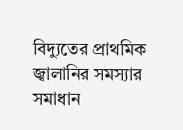বিদ্যুতের প্রাথমিক জ্বালানির সমস্যার সমাধান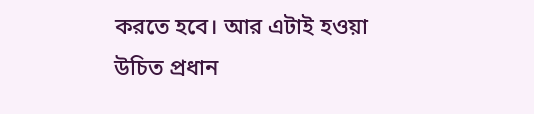করতে হবে। আর এটাই হওয়া উচিত প্রধান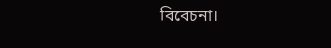বিবেচনা।